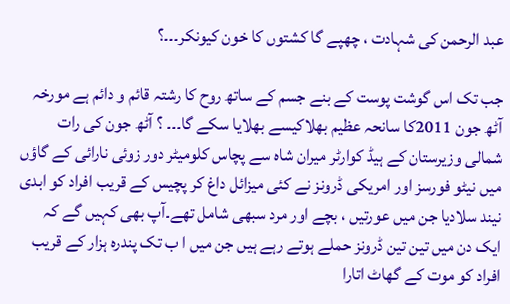عبد الرحمن کی شہادت ، چھپے گا کشتوں کا خون کیونکر۔۔۔؟

جب تک اس گوشت پوست کے بنے جسم کے ساتھ روح کا رشتہ قائم و دائم ہے مورخہ آٹھ جون 2011کا سانحہ عظیم بھلاکیسے بھلایا سکے گا۔۔۔ ؟ آٹھ جون کی رات شمالی وزیرستان کے ہیڈ کوارٹر میران شاہ سے پچاس کلومیٹر دور زوئی نارائی کے گاؤں میں نیٹو فورسز اور امریکی ڈرونز نے کئی میزائل داغ کر پچیس کے قریب افراد کو ابدی نیند سلادیا جن میں عورتیں ، بچے اور مرد سبھی شامل تھے۔آپ بھی کہیں گے کہ ایک دن میں تین تین ڈرونز حملے ہوتے رہے ہیں جن میں ا ب تک پندرہ ہزار کے قریب افراد کو موت کے گھاٹ اتارا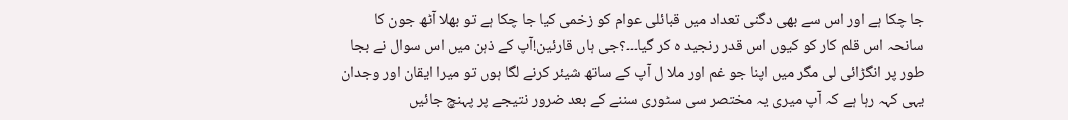جا چکا ہے اور اس سے بھی دگنی تعداد میں قبائلی عوام کو زخمی کیا جا چکا ہے تو بھلا آٹھ جون کا سانحہ اس قلم کار کو کیوں اس قدر رنجید ہ کر گیا۔۔۔؟جی ہاں قارئین!آپ کے ذہن میں اس سوال نے بجا طور پر انگڑائی لی مگر میں اپنا جو غم اور ملا ل آپ کے ساتھ شیئر کرنے لگا ہوں تو میرا ایقان اور وجدان یہی کہہ رہا ہے کہ آپ میری یہ مختصر سی سٹوری سننے کے بعد ضرور نتیجے پر پہنچ جائیں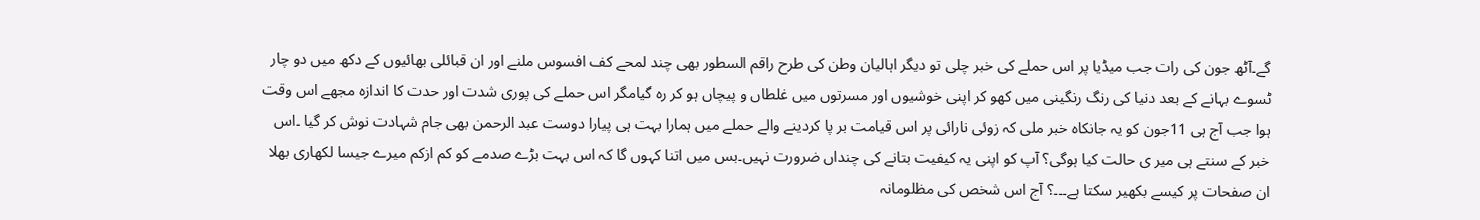گے۔آٹھ جون کی رات جب میڈیا پر اس حملے کی خبر چلی تو دیگر اہالیان وطن کی طرح راقم السطور بھی چند لمحے کف افسوس ملنے اور ان قبائلی بھائیوں کے دکھ میں دو چار ٹسوے بہانے کے بعد دنیا کی رنگ رنگینی میں کھو کر اپنی خوشیوں اور مسرتوں میں غلطاں و پیچاں ہو کر رہ گیامگر اس حملے کی پوری شدت اور حدت کا اندازہ مجھے اس وقت ہوا جب آج ہی 11جون کو یہ جانکاہ خبر ملی کہ زوئی نارائی پر اس قیامت بر پا کردینے والے حملے میں ہمارا بہت ہی پیارا دوست عبد الرحمن بھی جام شہادت نوش کر گیا ۔اس خبر کے سنتے ہی میر ی حالت کیا ہوگی؟ آپ کو اپنی یہ کیفیت بتانے کی چنداں ضرورت نہیں۔بس میں اتنا کہوں گا کہ اس بہت بڑے صدمے کو کم ازکم میرے جیسا لکھاری بھلا ان صفحات پر کیسے بکھیر سکتا ہے۔۔۔؟ آج اس شخص کی مظلومانہ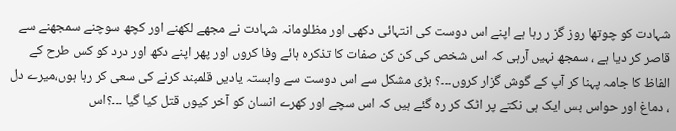شہادت کو چوتھا روز گز ر رہا ہے اپنے اس دوست کی انتہائی دکھی اور مظلومانہ شہادت نے مجھے لکھنے اور کچھ سوچنے سمجھنے سے قاصر کر دیا ہے ، سمجھ نہیں آرہی کہ اس شخص کی کن کن صفات کا تذکرہ ہائے وفا کروں اور پھر اپنے دکھ اور درد کو کس طرح کے الفاظ کا جامہ پہنا کر آپ کے گوش گزار کروں۔۔۔؟ بڑی مشکل سے اس دوست سے وابستہ یادیں قلمبند کرنے کی سعی کر رہا ہوں،میرے دل ، دماغ اور حواس بس ایک ہی نکتے پر اٹک کر رہ گئے ہیں کہ اس سچے اور کھرے انسان کو آخر کیوں قتل کیا گیا ۔۔۔؟اس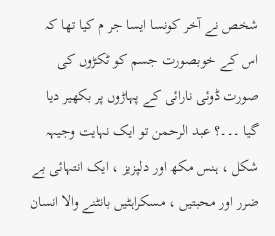شخص نے آخر کونسا ایسا جر م کیا تھا کہ اس کے خوبصورت جسم کو ٹکڑوں کی صورت ڈوئی نارائی کے پہاڑوں پر بکھیر دیا گیا ۔۔۔؟ عبد الرحمن تو ایک نہایت وجیہہ شکل ، ہنس مکھ اور دلپزیز ، ایک انتہائی بے ضرر اور محبتیں ، مسکراہٹیں بانٹنے والا انسان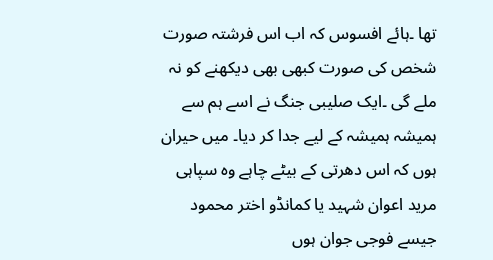تھا ۔ہائے افسوس کہ اب اس فرشتہ صورت شخص کی صورت کبھی بھی دیکھنے کو نہ ملے گی ۔ایک صلیبی جنگ نے اسے ہم سے ہمیشہ ہمیشہ کے لیے جدا کر دیا۔ میں حیران ہوں کہ اس دھرتی کے بیٹے چاہے وہ سپاہی مرید اعوان شہید یا کمانڈو اختر محمود جیسے فوجی جوان ہوں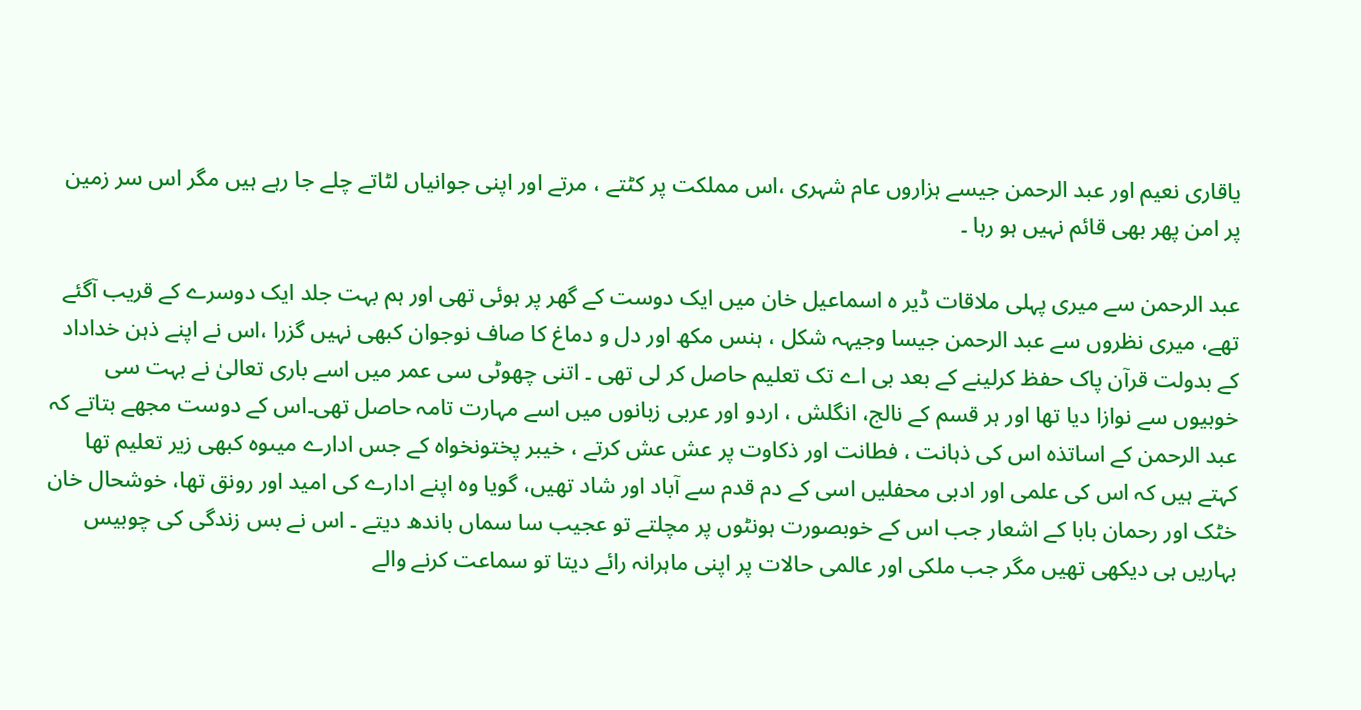یاقاری نعیم اور عبد الرحمن جیسے ہزاروں عام شہری ،اس مملکت پر کٹتے ، مرتے اور اپنی جوانیاں لٹاتے چلے جا رہے ہیں مگر اس سر زمین پر امن پھر بھی قائم نہیں ہو رہا ۔

عبد الرحمن سے میری پہلی ملاقات ڈیر ہ اسماعیل خان میں ایک دوست کے گھر پر ہوئی تھی اور ہم بہت جلد ایک دوسرے کے قریب آگئے تھے، میری نظروں سے عبد الرحمن جیسا وجیہہ شکل ، ہنس مکھ اور دل و دماغ کا صاف نوجوان کبھی نہیں گزرا ،اس نے اپنے ذہن خداداد کے بدولت قرآن پاک حفظ کرلینے کے بعد بی اے تک تعلیم حاصل کر لی تھی ۔ اتنی چھوٹی سی عمر میں اسے باری تعالیٰ نے بہت سی خوبیوں سے نوازا دیا تھا اور ہر قسم کے نالج، انگلش ، اردو اور عربی زبانوں میں اسے مہارت تامہ حاصل تھی۔اس کے دوست مجھے بتاتے کہ عبد الرحمن کے اساتذہ اس کی ذہانت ، فطانت اور ذکاوت پر عش عش کرتے ، خیبر پختونخواہ کے جس ادارے میںوہ کبھی زیر تعلیم تھا کہتے ہیں کہ اس کی علمی اور ادبی محفلیں اسی کے دم قدم سے آباد اور شاد تھیں، گویا وہ اپنے ادارے کی امید اور رونق تھا، خوشحال خان خٹک اور رحمان بابا کے اشعار جب اس کے خوبصورت ہونٹوں پر مچلتے تو عجیب سا سماں باندھ دیتے ۔ اس نے بس زندگی کی چوبیس بہاریں ہی دیکھی تھیں مگر جب ملکی اور عالمی حالات پر اپنی ماہرانہ رائے دیتا تو سماعت کرنے والے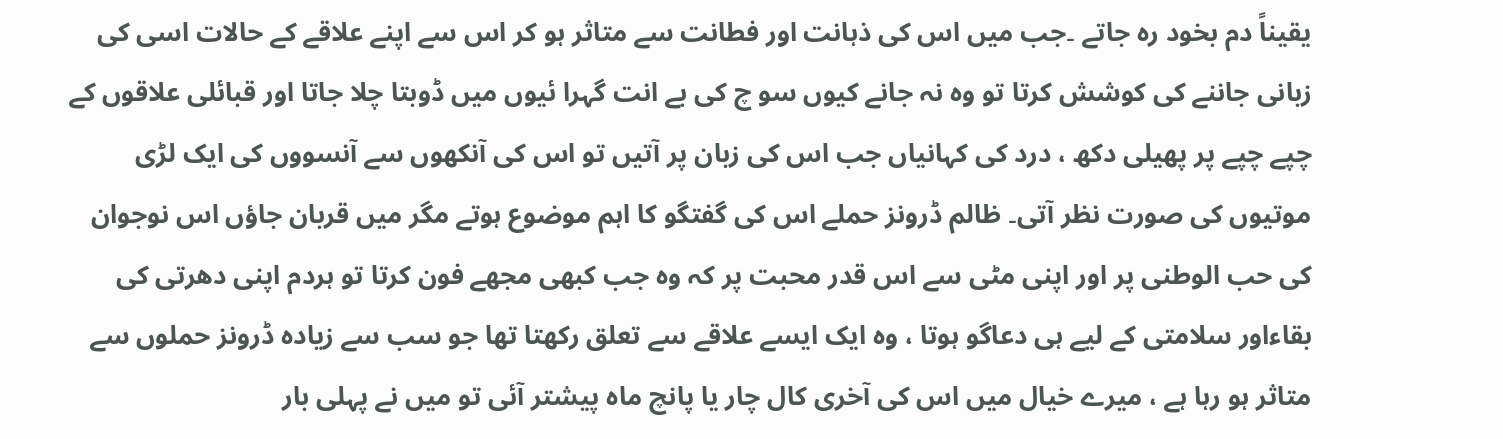یقیناً دم بخود رہ جاتے ۔جب میں اس کی ذہانت اور فطانت سے متاثر ہو کر اس سے اپنے علاقے کے حالات اسی کی زبانی جاننے کی کوشش کرتا تو وہ نہ جانے کیوں سو چ کی بے انت گہرا ئیوں میں ڈوبتا چلا جاتا اور قبائلی علاقوں کے چپے چپے پر پھیلی دکھ ، درد کی کہانیاں جب اس کی زبان پر آتیں تو اس کی آنکھوں سے آنسووں کی ایک لڑی موتیوں کی صورت نظر آتی۔ ظالم ڈرونز حملے اس کی گفتگو کا اہم موضوع ہوتے مگر میں قربان جاؤں اس نوجوان کی حب الوطنی پر اور اپنی مٹی سے اس قدر محبت پر کہ وہ جب کبھی مجھے فون کرتا تو ہردم اپنی دھرتی کی بقاءاور سلامتی کے لیے ہی دعاگو ہوتا ، وہ ایک ایسے علاقے سے تعلق رکھتا تھا جو سب سے زیادہ ڈرونز حملوں سے متاثر ہو رہا ہے ، میرے خیال میں اس کی آخری کال چار یا پانچ ماہ پیشتر آئی تو میں نے پہلی بار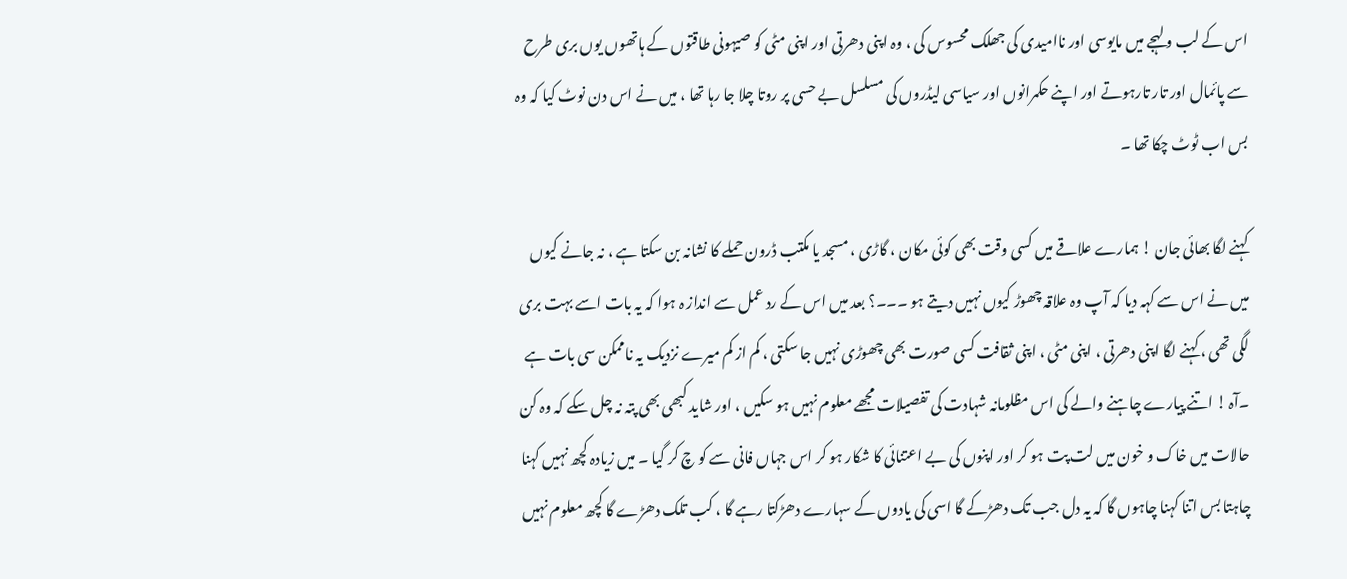اس کے لب و لہجے میں مایوسی اور ناامیدی کی جھلک محسوس کی ، وہ اپنی دھرتی اور اپنی مٹی کو صیہونی طاقتوں کے ہاتھوں یوں بری طرح سے پائمال اور تار تارہوتے اور اپنے حکمرانوں اور سیاسی لیڈروں کی مسلسل بے حسی پر روتا چلا جا رہا تھا ، میں نے اس دن نوٹ کیا کہ وہ بس اب ٹوٹ چکا تھا ۔

کہنے لگا بھائی جان ! ہمارے علاقے میں کسی وقت بھی کوئی مکان ، گاڑی ، مسجد یا مکتب ڈرون حملے کا نشانہ بن سکتا ہے ، نہ جانے کیوں میں نے اس سے کہہ دیا کہ آپ وہ علاقہ چھوڑ کیوں نہیں دیتے ہو ۔۔۔؟ بعد میں اس کے رد عمل سے انداز ہ ہوا کہ یہ بات اسے بہت بری لگی تھی ، کہنے لگا اپنی دھرتی ، اپنی مٹی ، اپنی ثقافت کسی صورت بھی چھوڑی نہیں جا سکتی ، کم از کم میرے نزدیک یہ ناممکن سی بات ہے ۔آہ ! اتنے پیارے چاہنے والے کی اس مظلومانہ شہادت کی تفصیلات مجھے معلوم نہیں ہو سکیں ، اور شاید کبھی بھی پتہ نہ چل سکے کہ وہ کن حالات میں خاک و خون میں لت پت ہو کر اور اپنوں کی بے اعتنائی کا شکار ہو کر اس جہاں فانی سے کو چ کر گیا ۔ میں زیادہ کچھ نہیں کہنا چاہتا بس اتنا کہنا چاہوں گا کہ یہ دل جب تک دھڑکے گا اسی کی یادوں کے سہارے دھڑکتا رہے گا ، کب تلک دھڑے گا کچھ معلوم نہیں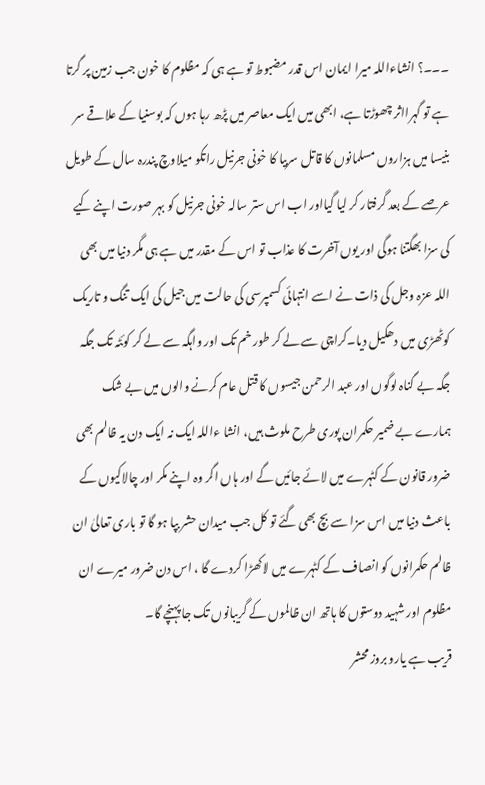۔۔۔؟ انشاءاللہ میرا ایمان اس قدر مضبوط تو ہے ہی کہ مظلوم کا خون جب زمین پر گرتا ہے تو گہرااثر چھوڑتا ہے، ابھی میں ایک معاصر میں پڑھ رہا ہوں کہ بوسنیا کے علاقے سر بنیسا میں ہزاروں مسلمانوں کا قاتل سربیا کا خونی جرنیل راتکو میلاوچ پندرہ سال کے طویل عرصے کے بعد گرفتار کر لیا گیااور اب اس ستر سالہ خونی جرنیل کو بہر صورت اپنے کیے کی سزا بھگتنا ہوگی اور یوں آخرت کا عذاب تو اس کے مقدر میں ہے ہی مگر دنیا میں بھی اللہ عزہ وجل کی ذات نے اسے انتہائی کسمپرسی کی حالت میں جیل کی ایک تنگ و تاریک کوٹھڑی میں دھکیل دیا۔کراچی سے لے کر طور خم تک اور واہگہ سے لے کر کوئٹہ تک جگہ جگہ بے گناہ لوگوں اور عبد الرحمن جیسوں کا قتل عام کرنے والوں میں بے شک ہمارے بے ضمیر حکمران پوری طرح ملوث ہیں، انشا ءاللہ ایک نہ ایک دن یہ ظالم بھی ضرور قانون کے کٹہرے میں لائے جائیں گے اور ہاں اگر وہ اپنے مکر اور چالاکیوں کے باعث دنیا میں اس سزا سے بچ بھی گئے تو کل جب میدان حشر بپا ہو گا تو باری تعالیٰ ان ظالم حکمرانوں کو انصاف کے کٹہرے میں لاکھڑا کردے گا ، اس دن ضرور میرے ان مظلوم اور شہید دوستوں کا ہاتھ ان ظالموں کے گریبانوں تک جا پہنچے گا۔
قریب ہے یارو بروز محشر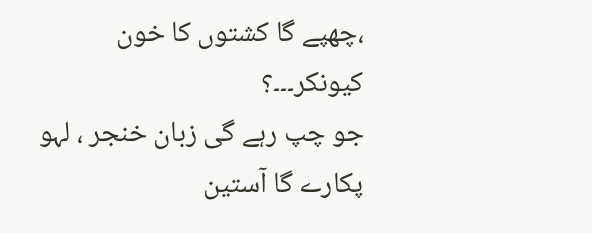،چھپے گا کشتوں کا خون کیونکر۔۔۔؟
جو چپ رہے گی زبان خنجر ، لہو پکارے گا آستین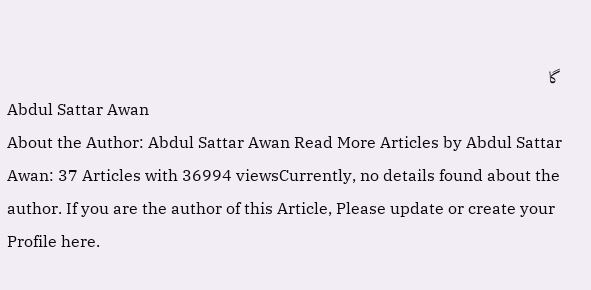گا
Abdul Sattar Awan
About the Author: Abdul Sattar Awan Read More Articles by Abdul Sattar Awan: 37 Articles with 36994 viewsCurrently, no details found about the author. If you are the author of this Article, Please update or create your Profile here.